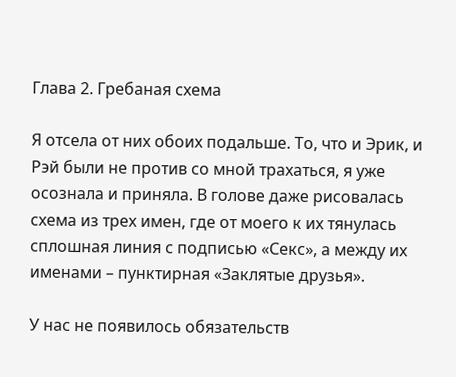Глава 2. Гребаная схема

Я отсела от них обоих подальше. То, что и Эрик, и Рэй были не против со мной трахаться, я уже осознала и приняла. В голове даже рисовалась схема из трех имен, где от моего к их тянулась сплошная линия с подписью «Секс», а между их именами – пунктирная «Заклятые друзья».

У нас не появилось обязательств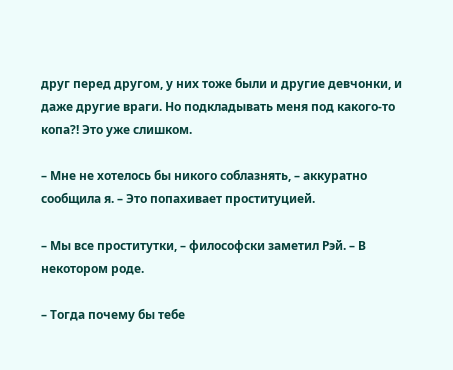друг перед другом, у них тоже были и другие девчонки, и даже другие враги. Но подкладывать меня под какого-то копа?! Это уже слишком.

– Мне не хотелось бы никого соблазнять, – аккуратно сообщила я. – Это попахивает проституцией.

– Мы все проститутки, – философски заметил Рэй. – В некотором роде.

– Тогда почему бы тебе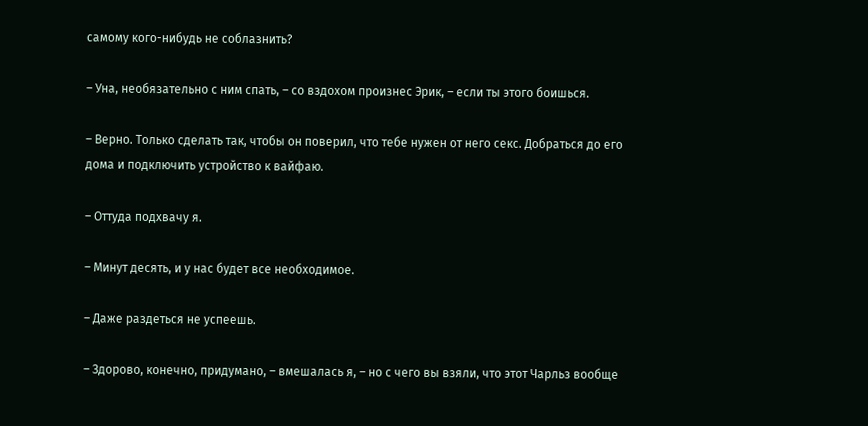самому кого-нибудь не соблазнить?

– Уна, необязательно с ним спать, – со вздохом произнес Эрик, – если ты этого боишься.

– Верно. Только сделать так, чтобы он поверил, что тебе нужен от него секс. Добраться до его дома и подключить устройство к вайфаю.

– Оттуда подхвачу я.

– Минут десять, и у нас будет все необходимое.

– Даже раздеться не успеешь.

– Здорово, конечно, придумано, – вмешалась я, – но с чего вы взяли, что этот Чарльз вообще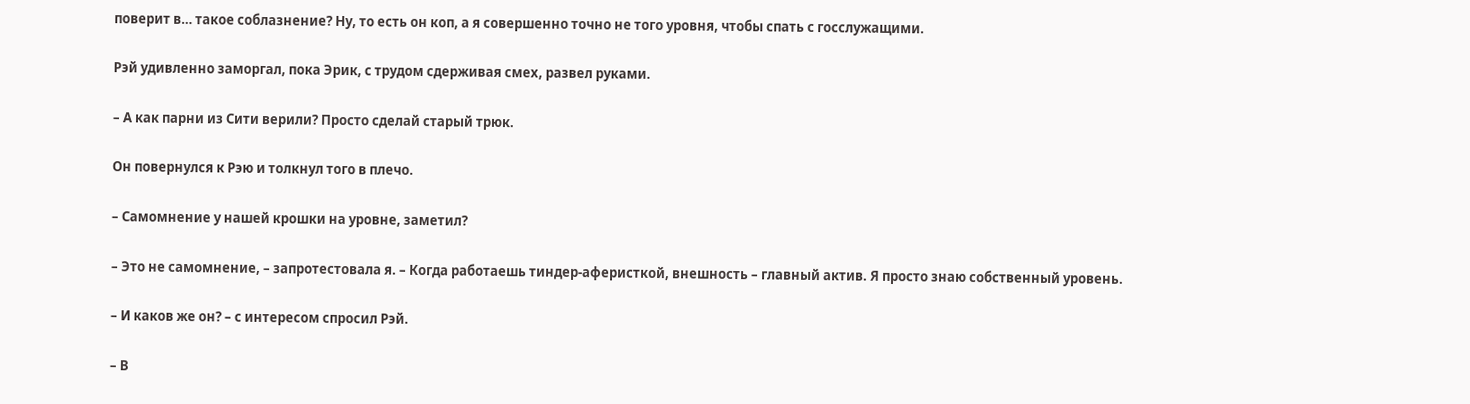поверит в… такое соблазнение? Ну, то есть он коп, а я совершенно точно не того уровня, чтобы спать с госслужащими.

Рэй удивленно заморгал, пока Эрик, с трудом сдерживая смех, развел руками.

– А как парни из Сити верили? Просто сделай старый трюк.

Он повернулся к Рэю и толкнул того в плечо.

– Самомнение у нашей крошки на уровне, заметил?

– Это не самомнение, – запротестовала я. – Когда работаешь тиндер-аферисткой, внешность – главный актив. Я просто знаю собственный уровень.

– И каков же он? – с интересом спросил Рэй.

– В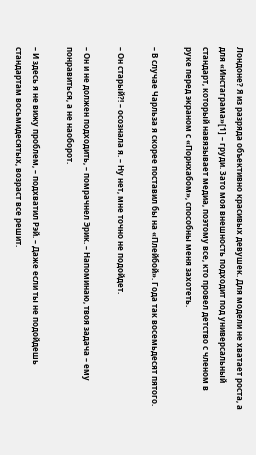Лондоне? Я из разряда объективно красивых девушек. Для модели не хватает роста, а для «Инстаграма»[1] – груди. Зато моя внешность подходит под универсальный стандарт, который навязывает медиа, поэтому все, кто провел детство с членом в руке перед экраном с «Порнхабом», способны меня захотеть.

– В случае Чарльза я скорее поставил бы на «Плейбой». Года так восемьдесят пятого.

– Он старый?! – осознала я. – Ну нет, мне точно не подойдет.

– Он и не должен подходить, – помрачнел Эрик. – Напоминаю, твоя задача – ему понравиться, а не наоборот.

– И здесь я не вижу проблем, – подхватил Рэй. – Даже если ты не подойдешь стандартам восьмидесятых, возраст все решит.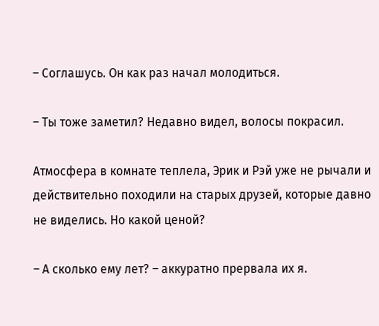– Соглашусь. Он как раз начал молодиться.

– Ты тоже заметил? Недавно видел, волосы покрасил.

Атмосфера в комнате теплела, Эрик и Рэй уже не рычали и действительно походили на старых друзей, которые давно не виделись. Но какой ценой?

– А сколько ему лет? – аккуратно прервала их я.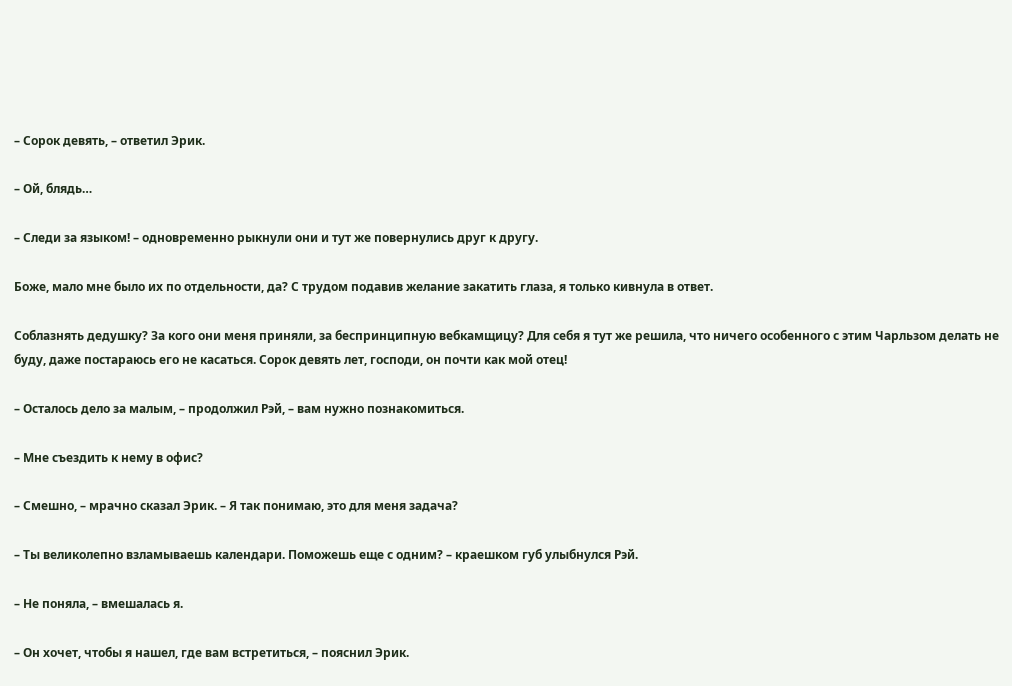– Сорок девять, – ответил Эрик.

– Ой, блядь…

– Следи за языком! – одновременно рыкнули они и тут же повернулись друг к другу.

Боже, мало мне было их по отдельности, да? С трудом подавив желание закатить глаза, я только кивнула в ответ.

Соблазнять дедушку? За кого они меня приняли, за беспринципную вебкамщицу? Для себя я тут же решила, что ничего особенного с этим Чарльзом делать не буду, даже постараюсь его не касаться. Сорок девять лет, господи, он почти как мой отец!

– Осталось дело за малым, – продолжил Рэй, – вам нужно познакомиться.

– Мне съездить к нему в офис?

– Смешно, – мрачно сказал Эрик. – Я так понимаю, это для меня задача?

– Ты великолепно взламываешь календари. Поможешь еще с одним? – краешком губ улыбнулся Рэй.

– Не поняла, – вмешалась я.

– Он хочет, чтобы я нашел, где вам встретиться, – пояснил Эрик.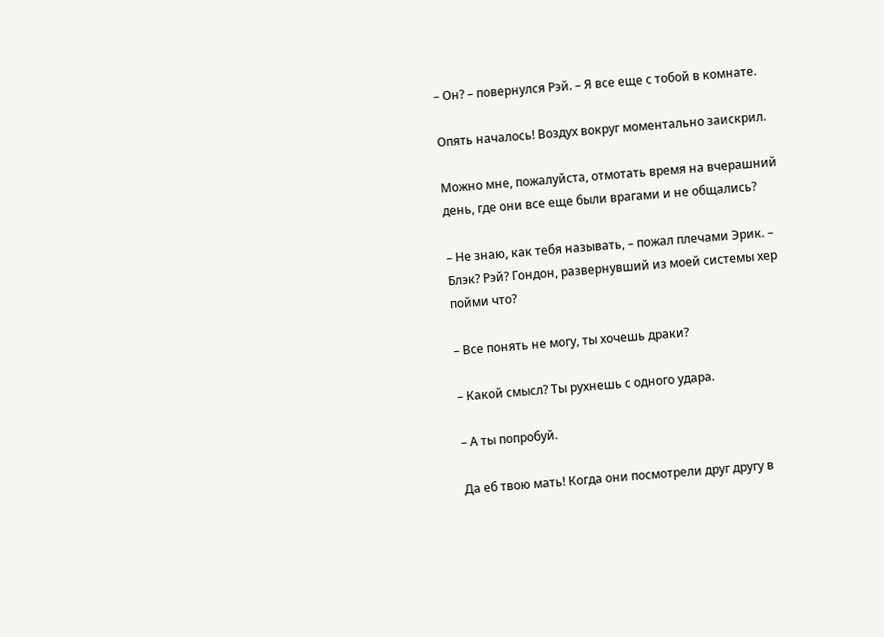– Он? – повернулся Рэй. – Я все еще с тобой в комнате.

Опять началось! Воздух вокруг моментально заискрил.

Можно мне, пожалуйста, отмотать время на вчерашний день, где они все еще были врагами и не общались?

– Не знаю, как тебя называть, – пожал плечами Эрик. – Блэк? Рэй? Гондон, развернувший из моей системы хер пойми что?

– Все понять не могу, ты хочешь драки?

– Какой смысл? Ты рухнешь с одного удара.

– А ты попробуй.

Да еб твою мать! Когда они посмотрели друг другу в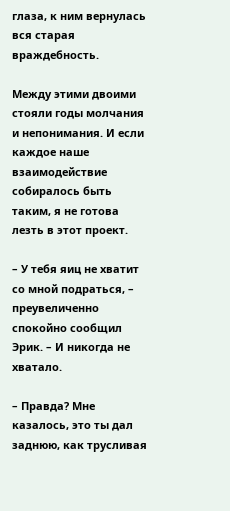глаза, к ним вернулась вся старая враждебность.

Между этими двоими стояли годы молчания и непонимания. И если каждое наше взаимодействие собиралось быть таким, я не готова лезть в этот проект.

– У тебя яиц не хватит со мной подраться, – преувеличенно спокойно сообщил Эрик. – И никогда не хватало.

– Правда? Мне казалось, это ты дал заднюю, как трусливая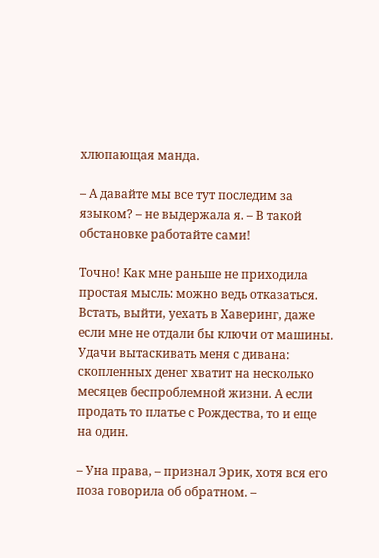хлюпающая манда.

– А давайте мы все тут последим за языком? – не выдержала я. – В такой обстановке работайте сами!

Точно! Как мне раньше не приходила простая мысль: можно ведь отказаться. Встать, выйти, уехать в Хаверинг, даже если мне не отдали бы ключи от машины. Удачи вытаскивать меня с дивана: скопленных денег хватит на несколько месяцев беспроблемной жизни. А если продать то платье с Рождества, то и еще на один.

– Уна права, – признал Эрик, хотя вся его поза говорила об обратном. –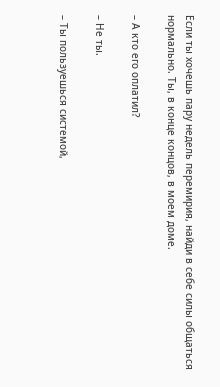Если ты хочешь пару недель перемирия, найди в себе силы общаться нормально. Ты, в конце концов, в моем доме.

– А кто его оплатил?

– Не ты.

– Ты пользуешься системой,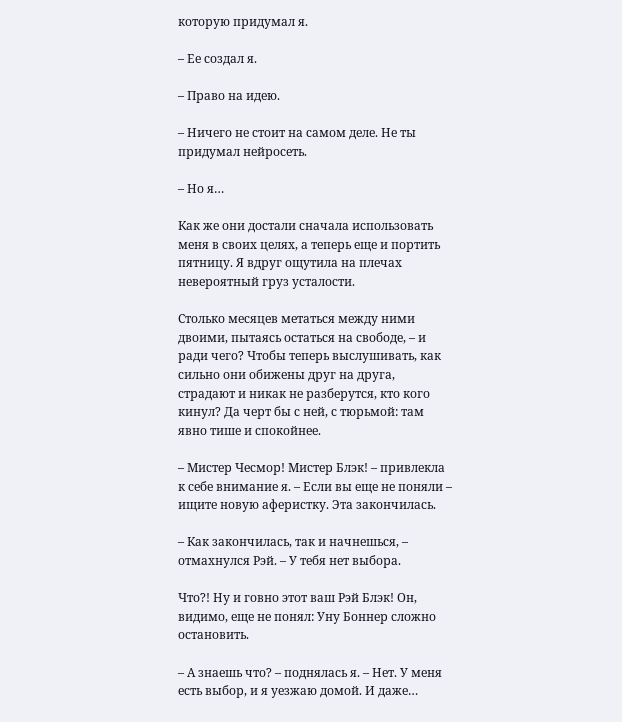которую придумал я.

– Ее создал я.

– Право на идею.

– Ничего не стоит на самом деле. Не ты придумал нейросеть.

– Но я…

Как же они достали сначала использовать меня в своих целях, а теперь еще и портить пятницу. Я вдруг ощутила на плечах невероятный груз усталости.

Столько месяцев метаться между ними двоими, пытаясь остаться на свободе, – и ради чего? Чтобы теперь выслушивать, как сильно они обижены друг на друга, страдают и никак не разберутся, кто кого кинул? Да черт бы с ней, с тюрьмой: там явно тише и спокойнее.

– Мистер Чесмор! Мистер Блэк! – привлекла к себе внимание я. – Если вы еще не поняли – ищите новую аферистку. Эта закончилась.

– Как закончилась, так и начнешься, – отмахнулся Рэй. – У тебя нет выбора.

Что?! Ну и говно этот ваш Рэй Блэк! Он, видимо, еще не понял: Уну Боннер сложно остановить.

– А знаешь что? – поднялась я. – Нет. У меня есть выбор, и я уезжаю домой. И даже…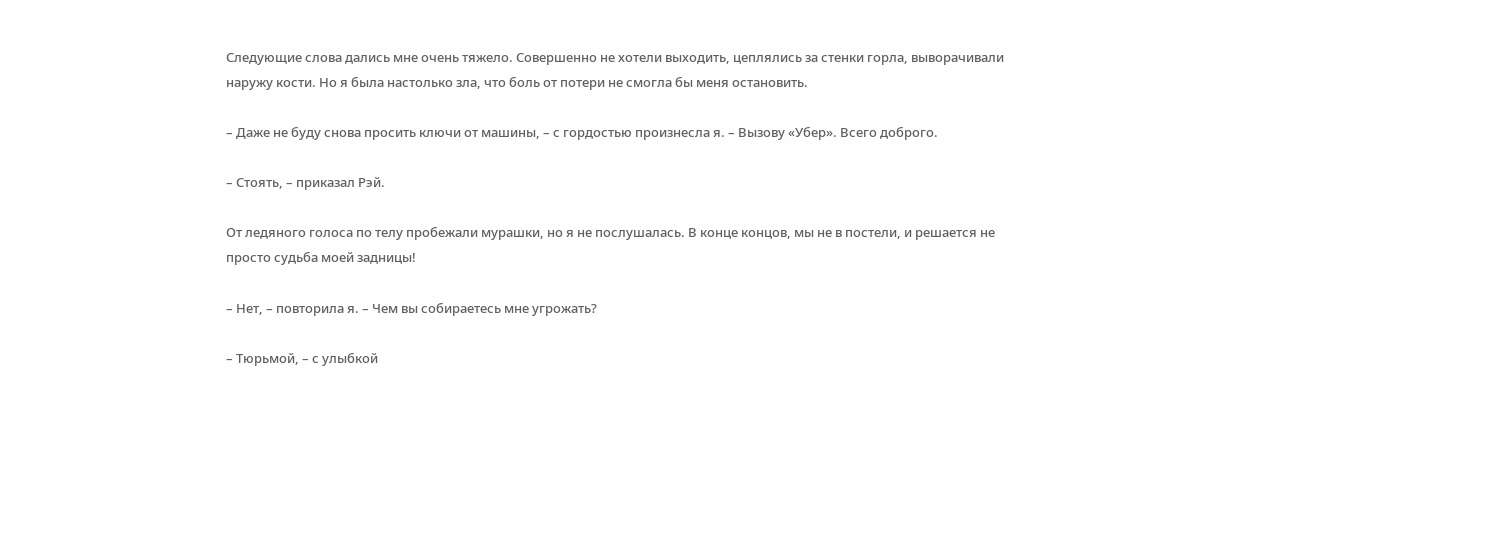Следующие слова дались мне очень тяжело. Совершенно не хотели выходить, цеплялись за стенки горла, выворачивали наружу кости. Но я была настолько зла, что боль от потери не смогла бы меня остановить.

– Даже не буду снова просить ключи от машины, – с гордостью произнесла я. – Вызову «Убер». Всего доброго.

– Стоять, – приказал Рэй.

От ледяного голоса по телу пробежали мурашки, но я не послушалась. В конце концов, мы не в постели, и решается не просто судьба моей задницы!

– Нет, – повторила я. – Чем вы собираетесь мне угрожать?

– Тюрьмой, – с улыбкой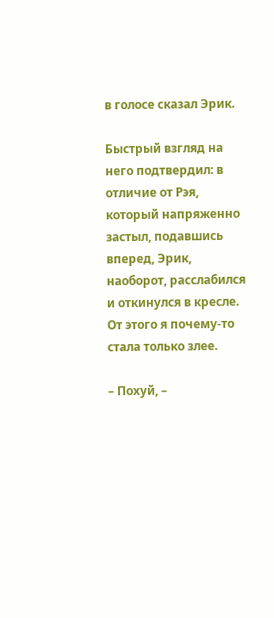в голосе сказал Эрик.

Быстрый взгляд на него подтвердил: в отличие от Рэя, который напряженно застыл, подавшись вперед, Эрик, наоборот, расслабился и откинулся в кресле. От этого я почему-то стала только злее.

– Похуй, –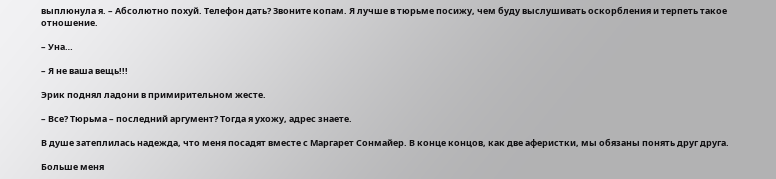выплюнула я. – Абсолютно похуй. Телефон дать? Звоните копам. Я лучше в тюрьме посижу, чем буду выслушивать оскорбления и терпеть такое отношение.

– Уна…

– Я не ваша вещь!!!

Эрик поднял ладони в примирительном жесте.

– Все? Тюрьма – последний аргумент? Тогда я ухожу, адрес знаете.

В душе затеплилась надежда, что меня посадят вместе с Маргарет Сонмайер. В конце концов, как две аферистки, мы обязаны понять друг друга.

Больше меня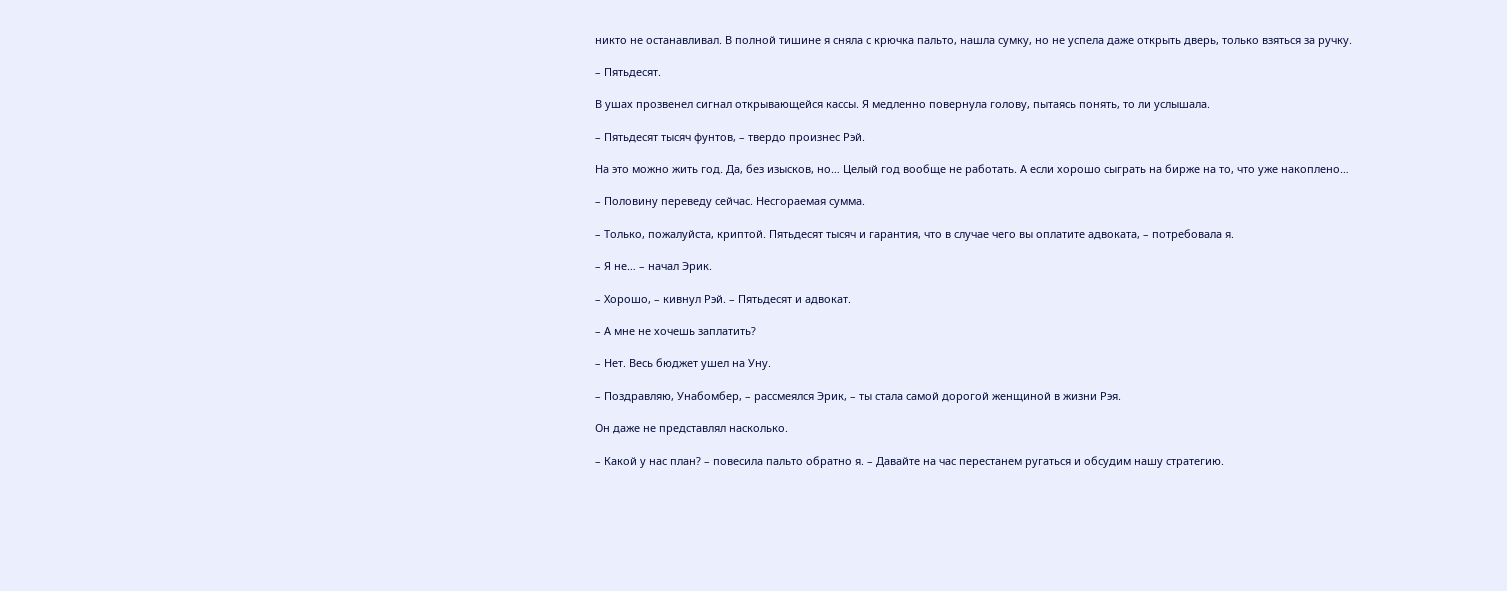никто не останавливал. В полной тишине я сняла с крючка пальто, нашла сумку, но не успела даже открыть дверь, только взяться за ручку.

– Пятьдесят.

В ушах прозвенел сигнал открывающейся кассы. Я медленно повернула голову, пытаясь понять, то ли услышала.

– Пятьдесят тысяч фунтов, – твердо произнес Рэй.

На это можно жить год. Да, без изысков, но… Целый год вообще не работать. А если хорошо сыграть на бирже на то, что уже накоплено…

– Половину переведу сейчас. Несгораемая сумма.

– Только, пожалуйста, криптой. Пятьдесят тысяч и гарантия, что в случае чего вы оплатите адвоката, – потребовала я.

– Я не… – начал Эрик.

– Хорошо, – кивнул Рэй. – Пятьдесят и адвокат.

– А мне не хочешь заплатить?

– Нет. Весь бюджет ушел на Уну.

– Поздравляю, Унабомбер, – рассмеялся Эрик, – ты стала самой дорогой женщиной в жизни Рэя.

Он даже не представлял насколько.

– Какой у нас план? – повесила пальто обратно я. – Давайте на час перестанем ругаться и обсудим нашу стратегию.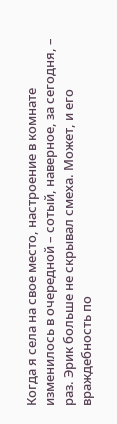Когда я села на свое место, настроение в комнате изменилось в очередной – сотый, наверное, за сегодня, – раз. Эрик больше не скрывал смеха. Может, и его враждебность по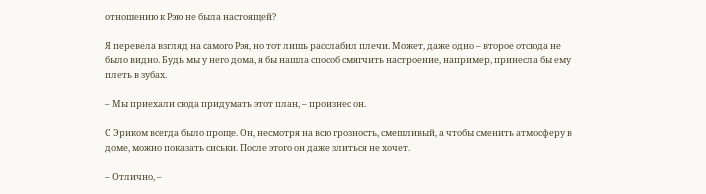отношению к Рэю не была настоящей?

Я перевела взгляд на самого Рэя, но тот лишь расслабил плечи. Может, даже одно – второе отсюда не было видно. Будь мы у него дома, я бы нашла способ смягчить настроение, например, принесла бы ему плеть в зубах.

– Мы приехали сюда придумать этот план, – произнес он.

С Эриком всегда было проще. Он, несмотря на всю грозность, смешливый, а чтобы сменить атмосферу в доме, можно показать сиськи. После этого он даже злиться не хочет.

– Отлично, –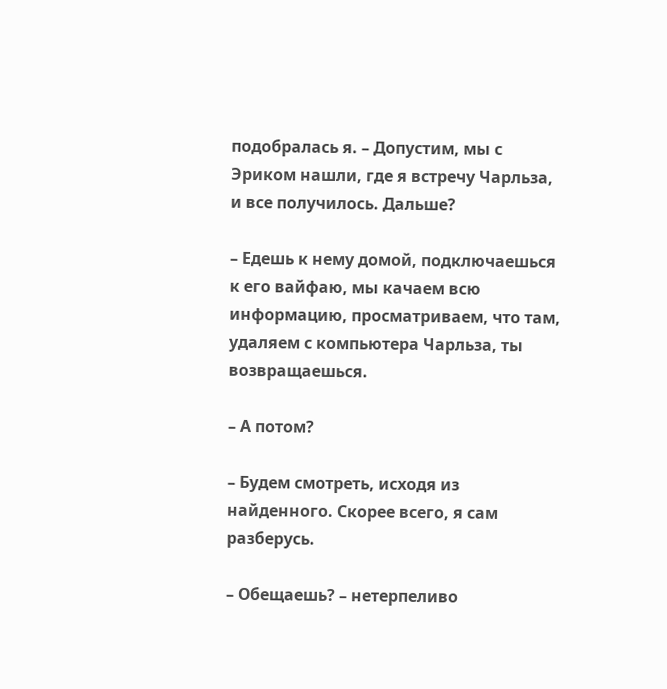подобралась я. – Допустим, мы с Эриком нашли, где я встречу Чарльза, и все получилось. Дальше?

– Едешь к нему домой, подключаешься к его вайфаю, мы качаем всю информацию, просматриваем, что там, удаляем с компьютера Чарльза, ты возвращаешься.

– А потом?

– Будем смотреть, исходя из найденного. Скорее всего, я сам разберусь.

– Обещаешь? – нетерпеливо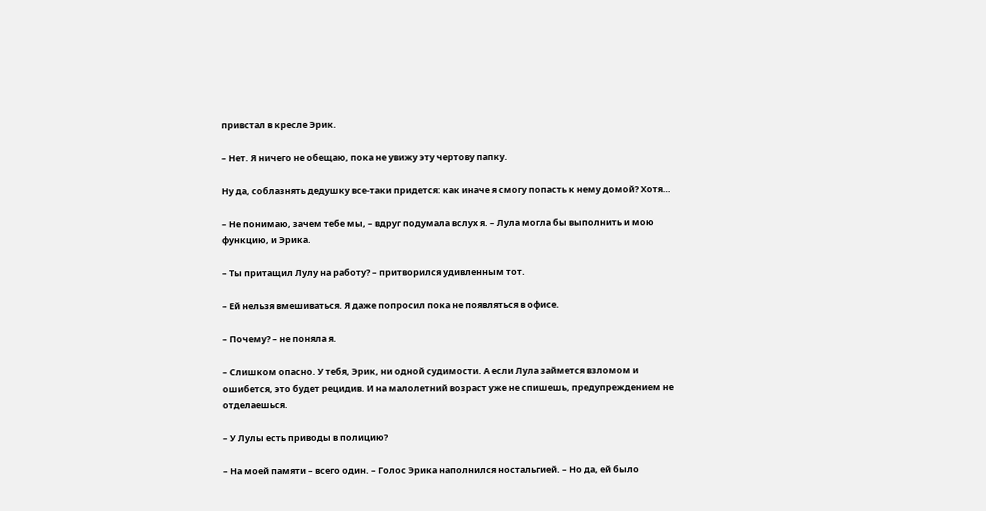привстал в кресле Эрик.

– Нет. Я ничего не обещаю, пока не увижу эту чертову папку.

Ну да, соблазнять дедушку все-таки придется: как иначе я смогу попасть к нему домой? Хотя…

– Не понимаю, зачем тебе мы, – вдруг подумала вслух я. – Лула могла бы выполнить и мою функцию, и Эрика.

– Ты притащил Лулу на работу? – притворился удивленным тот.

– Ей нельзя вмешиваться. Я даже попросил пока не появляться в офисе.

– Почему? – не поняла я.

– Слишком опасно. У тебя, Эрик, ни одной судимости. А если Лула займется взломом и ошибется, это будет рецидив. И на малолетний возраст уже не спишешь, предупреждением не отделаешься.

– У Лулы есть приводы в полицию?

– На моей памяти – всего один. – Голос Эрика наполнился ностальгией. – Но да, ей было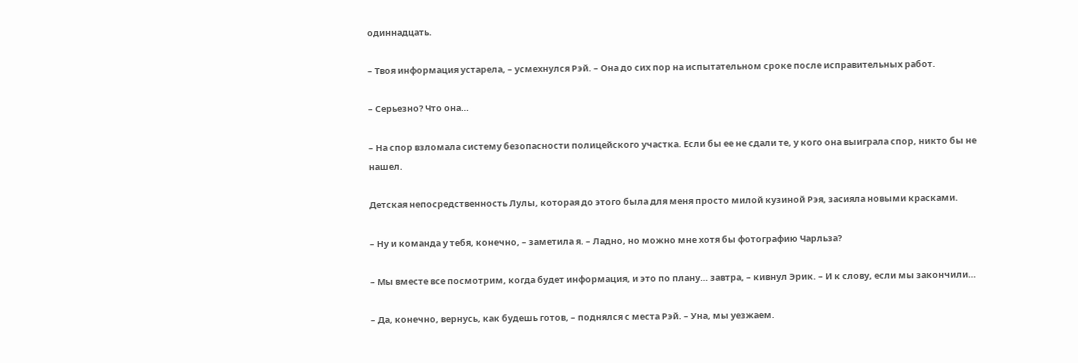одиннадцать.

– Твоя информация устарела, – усмехнулся Рэй. – Она до сих пор на испытательном сроке после исправительных работ.

– Серьезно? Что она…

– На спор взломала систему безопасности полицейского участка. Если бы ее не сдали те, у кого она выиграла спор, никто бы не нашел.

Детская непосредственность Лулы, которая до этого была для меня просто милой кузиной Рэя, засияла новыми красками.

– Ну и команда у тебя, конечно, – заметила я. – Ладно, но можно мне хотя бы фотографию Чарльза?

– Мы вместе все посмотрим, когда будет информация, и это по плану… завтра, – кивнул Эрик. – И к слову, если мы закончили…

– Да, конечно, вернусь, как будешь готов, – поднялся с места Рэй. – Уна, мы уезжаем.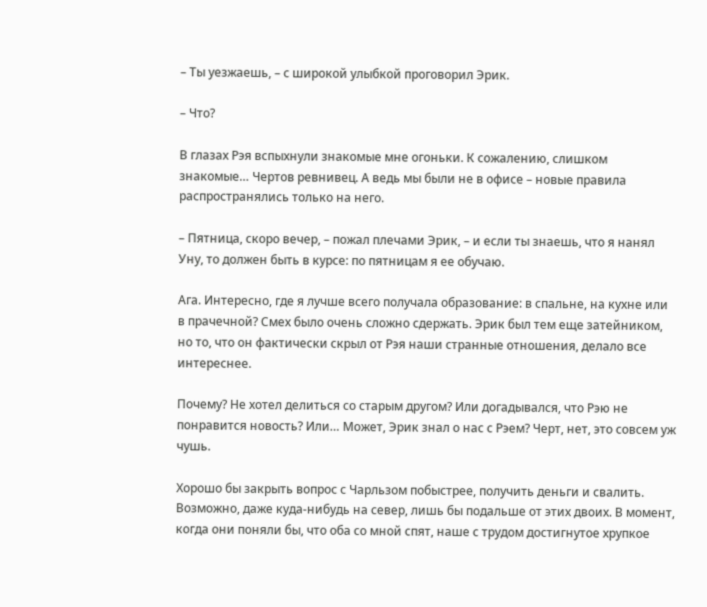– Ты уезжаешь, – с широкой улыбкой проговорил Эрик.

– Что?

В глазах Рэя вспыхнули знакомые мне огоньки. К сожалению, слишком знакомые… Чертов ревнивец. А ведь мы были не в офисе – новые правила распространялись только на него.

– Пятница, скоро вечер, – пожал плечами Эрик, – и если ты знаешь, что я нанял Уну, то должен быть в курсе: по пятницам я ее обучаю.

Ага. Интересно, где я лучше всего получала образование: в спальне, на кухне или в прачечной? Смех было очень сложно сдержать. Эрик был тем еще затейником, но то, что он фактически скрыл от Рэя наши странные отношения, делало все интереснее.

Почему? Не хотел делиться со старым другом? Или догадывался, что Рэю не понравится новость? Или… Может, Эрик знал о нас с Рэем? Черт, нет, это совсем уж чушь.

Хорошо бы закрыть вопрос с Чарльзом побыстрее, получить деньги и свалить. Возможно, даже куда-нибудь на север, лишь бы подальше от этих двоих. В момент, когда они поняли бы, что оба со мной спят, наше с трудом достигнутое хрупкое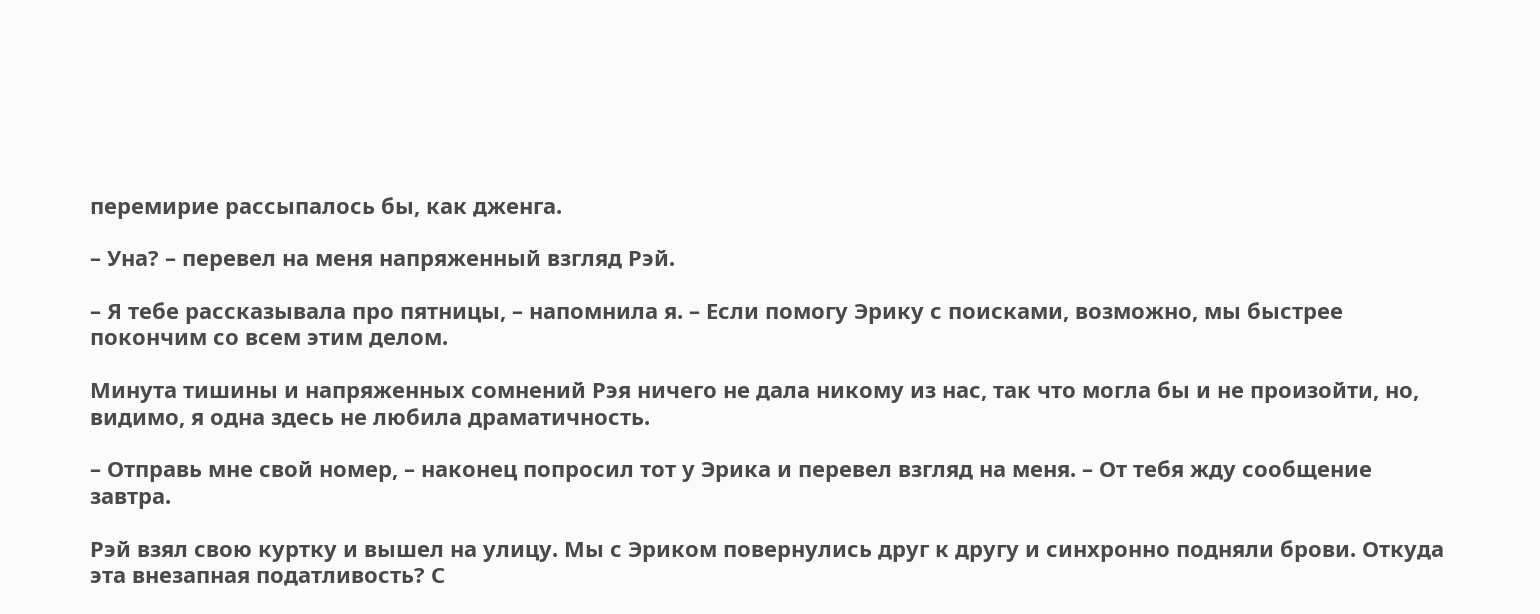перемирие рассыпалось бы, как дженга.

– Уна? – перевел на меня напряженный взгляд Рэй.

– Я тебе рассказывала про пятницы, – напомнила я. – Если помогу Эрику с поисками, возможно, мы быстрее покончим со всем этим делом.

Минута тишины и напряженных сомнений Рэя ничего не дала никому из нас, так что могла бы и не произойти, но, видимо, я одна здесь не любила драматичность.

– Отправь мне свой номер, – наконец попросил тот у Эрика и перевел взгляд на меня. – От тебя жду сообщение завтра.

Рэй взял свою куртку и вышел на улицу. Мы с Эриком повернулись друг к другу и синхронно подняли брови. Откуда эта внезапная податливость? С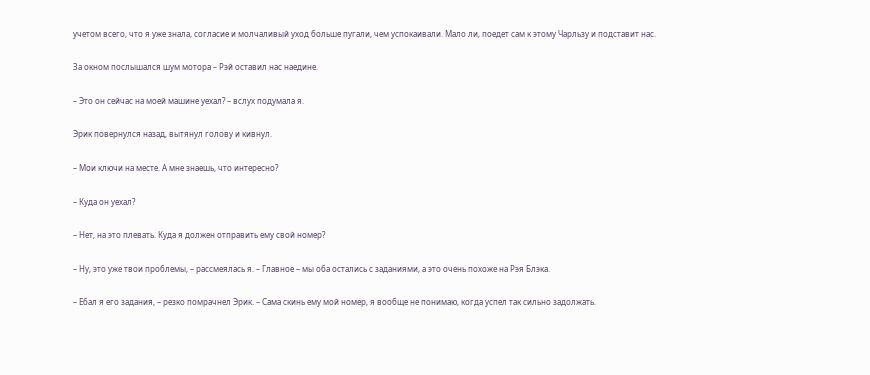учетом всего, что я уже знала, согласие и молчаливый уход больше пугали, чем успокаивали. Мало ли, поедет сам к этому Чарльзу и подставит нас.

За окном послышался шум мотора – Рэй оставил нас наедине.

– Это он сейчас на моей машине уехал? – вслух подумала я.

Эрик повернулся назад, вытянул голову и кивнул.

– Мои ключи на месте. А мне знаешь, что интересно?

– Куда он уехал?

– Нет, на это плевать. Куда я должен отправить ему свой номер?

– Ну, это уже твои проблемы, – рассмеялась я. – Главное – мы оба остались с заданиями, а это очень похоже на Рэя Блэка.

– Ебал я его задания, – резко помрачнел Эрик. – Сама скинь ему мой номер, я вообще не понимаю, когда успел так сильно задолжать.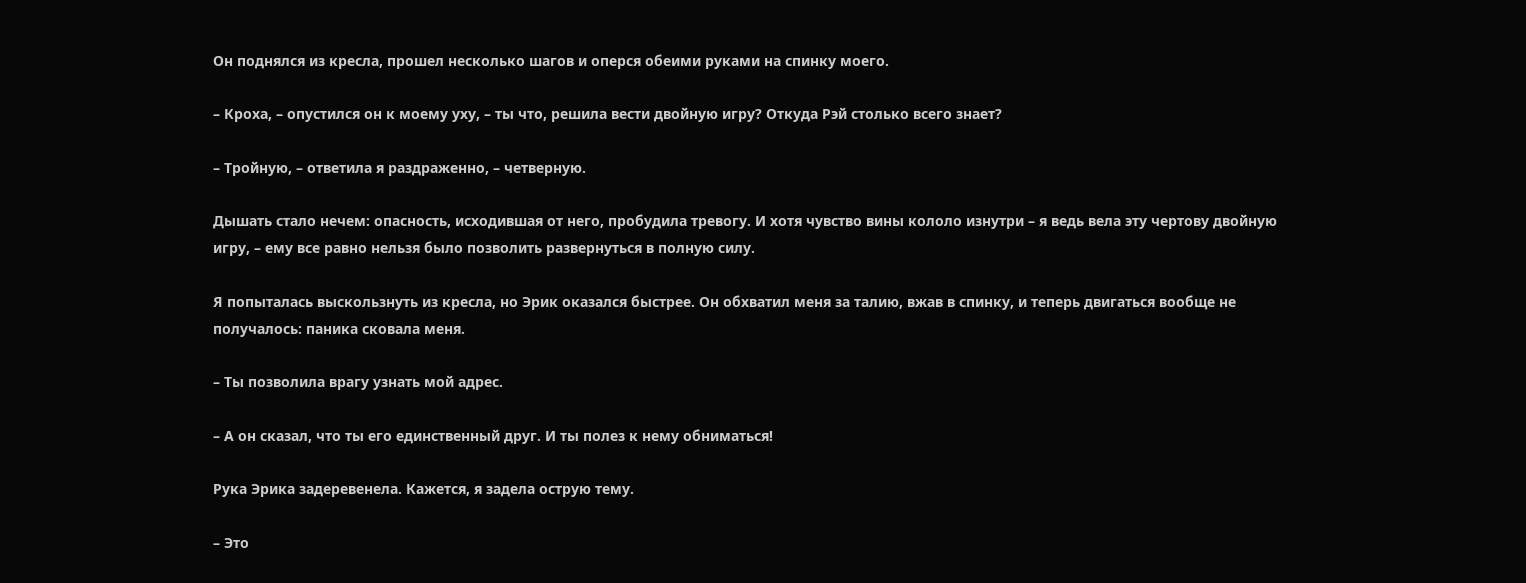Он поднялся из кресла, прошел несколько шагов и оперся обеими руками на спинку моего.

– Кроха, – опустился он к моему уху, – ты что, решила вести двойную игру? Откуда Рэй столько всего знает?

– Тройную, – ответила я раздраженно, – четверную.

Дышать стало нечем: опасность, исходившая от него, пробудила тревогу. И хотя чувство вины кололо изнутри – я ведь вела эту чертову двойную игру, – ему все равно нельзя было позволить развернуться в полную силу.

Я попыталась выскользнуть из кресла, но Эрик оказался быстрее. Он обхватил меня за талию, вжав в спинку, и теперь двигаться вообще не получалось: паника сковала меня.

– Ты позволила врагу узнать мой адрес.

– А он сказал, что ты его единственный друг. И ты полез к нему обниматься!

Рука Эрика задеревенела. Кажется, я задела острую тему.

– Это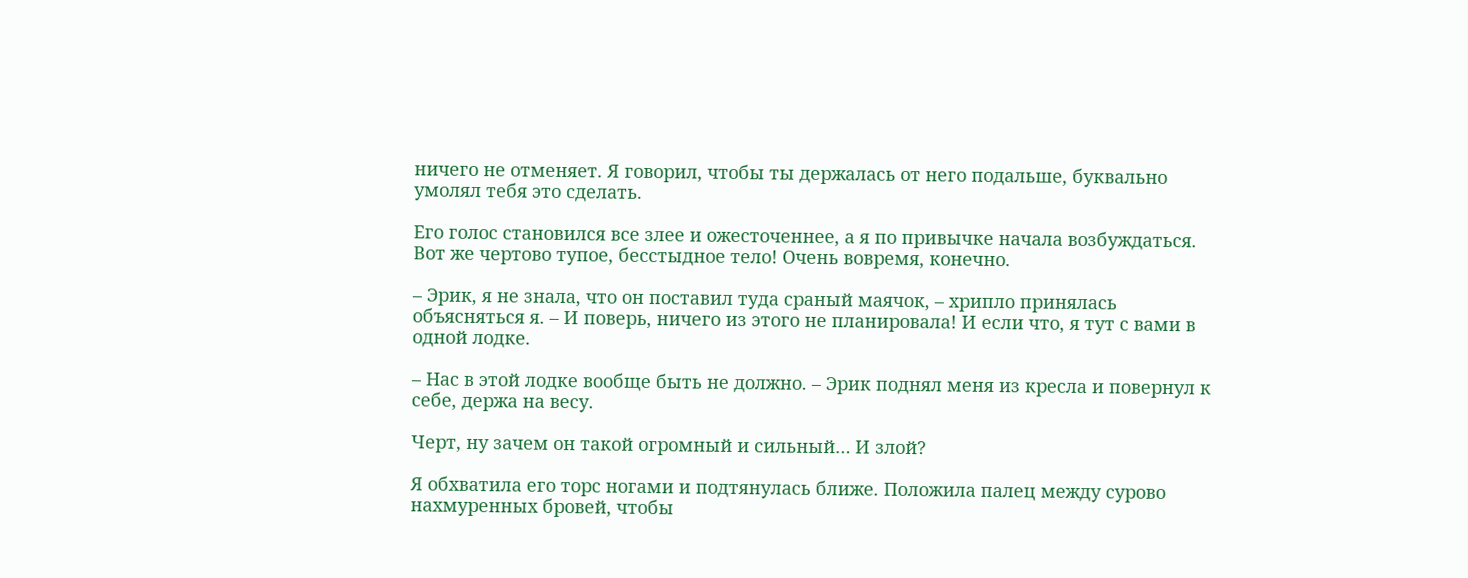ничего не отменяет. Я говорил, чтобы ты держалась от него подальше, буквально умолял тебя это сделать.

Его голос становился все злее и ожесточеннее, а я по привычке начала возбуждаться. Вот же чертово тупое, бесстыдное тело! Очень вовремя, конечно.

– Эрик, я не знала, что он поставил туда сраный маячок, – хрипло принялась объясняться я. – И поверь, ничего из этого не планировала! И если что, я тут с вами в одной лодке.

– Нас в этой лодке вообще быть не должно. – Эрик поднял меня из кресла и повернул к себе, держа на весу.

Черт, ну зачем он такой огромный и сильный… И злой?

Я обхватила его торс ногами и подтянулась ближе. Положила палец между сурово нахмуренных бровей, чтобы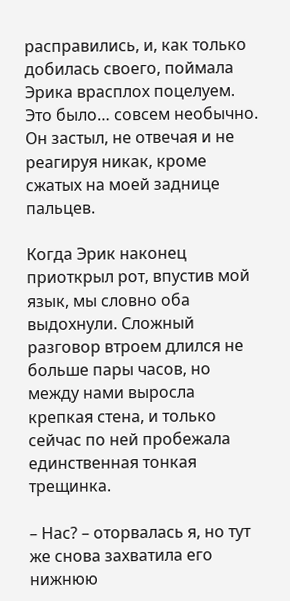расправились, и, как только добилась своего, поймала Эрика врасплох поцелуем. Это было… совсем необычно. Он застыл, не отвечая и не реагируя никак, кроме сжатых на моей заднице пальцев.

Когда Эрик наконец приоткрыл рот, впустив мой язык, мы словно оба выдохнули. Сложный разговор втроем длился не больше пары часов, но между нами выросла крепкая стена, и только сейчас по ней пробежала единственная тонкая трещинка.

– Нас? – оторвалась я, но тут же снова захватила его нижнюю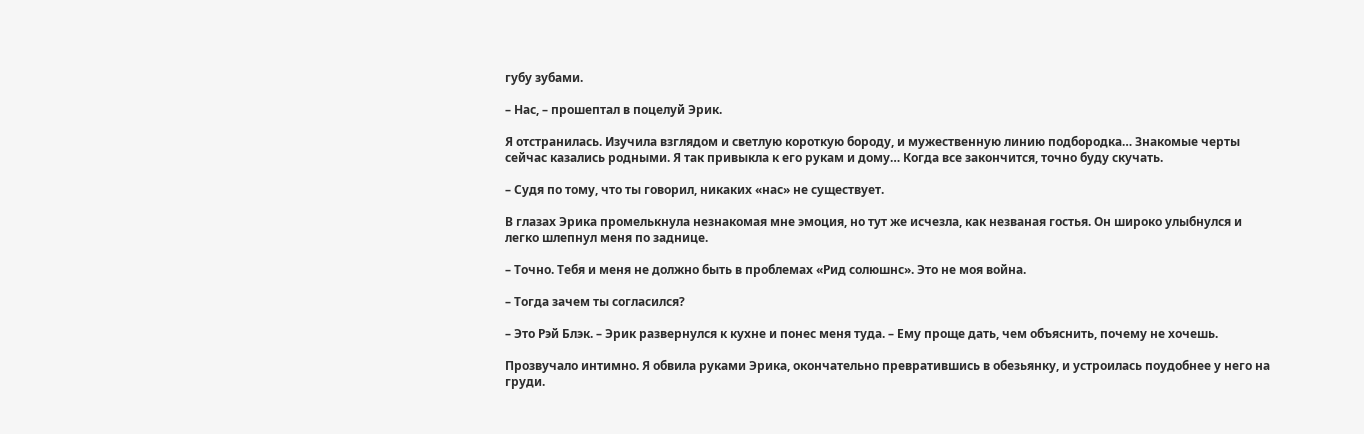губу зубами.

– Нас, – прошептал в поцелуй Эрик.

Я отстранилась. Изучила взглядом и светлую короткую бороду, и мужественную линию подбородка… Знакомые черты сейчас казались родными. Я так привыкла к его рукам и дому… Когда все закончится, точно буду скучать.

– Судя по тому, что ты говорил, никаких «нас» не существует.

В глазах Эрика промелькнула незнакомая мне эмоция, но тут же исчезла, как незваная гостья. Он широко улыбнулся и легко шлепнул меня по заднице.

– Точно. Тебя и меня не должно быть в проблемах «Рид солюшнс». Это не моя война.

– Тогда зачем ты согласился?

– Это Рэй Блэк. – Эрик развернулся к кухне и понес меня туда. – Ему проще дать, чем объяснить, почему не хочешь.

Прозвучало интимно. Я обвила руками Эрика, окончательно превратившись в обезьянку, и устроилась поудобнее у него на груди.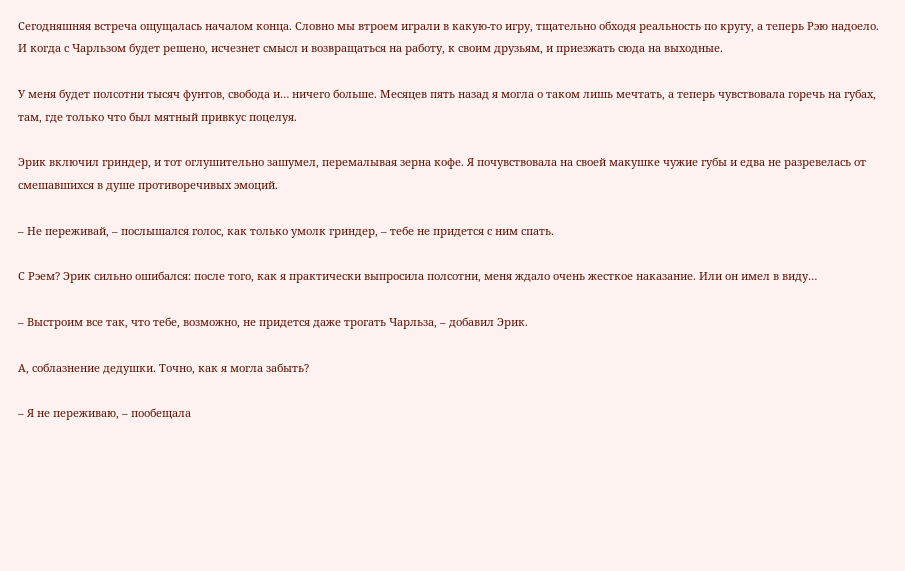Сегодняшняя встреча ощущалась началом конца. Словно мы втроем играли в какую-то игру, тщательно обходя реальность по кругу, а теперь Рэю надоело. И когда с Чарльзом будет решено, исчезнет смысл и возвращаться на работу, к своим друзьям, и приезжать сюда на выходные.

У меня будет полсотни тысяч фунтов, свобода и… ничего больше. Месяцев пять назад я могла о таком лишь мечтать, а теперь чувствовала горечь на губах, там, где только что был мятный привкус поцелуя.

Эрик включил гриндер, и тот оглушительно зашумел, перемалывая зерна кофе. Я почувствовала на своей макушке чужие губы и едва не разревелась от смешавшихся в душе противоречивых эмоций.

– Не переживай, – послышался голос, как только умолк гриндер, – тебе не придется с ним спать.

С Рэем? Эрик сильно ошибался: после того, как я практически выпросила полсотни, меня ждало очень жесткое наказание. Или он имел в виду…

– Выстроим все так, что тебе, возможно, не придется даже трогать Чарльза, – добавил Эрик.

А, соблазнение дедушки. Точно, как я могла забыть?

– Я не переживаю, – пообещала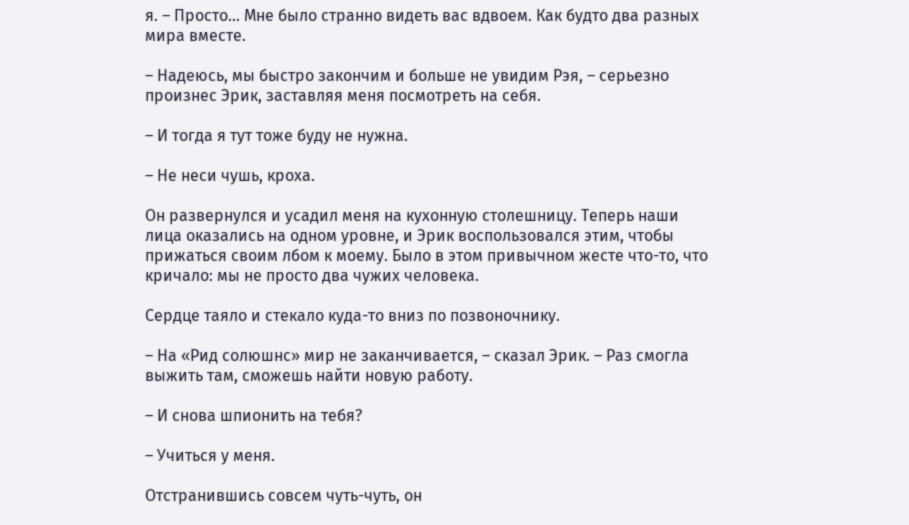я. – Просто… Мне было странно видеть вас вдвоем. Как будто два разных мира вместе.

– Надеюсь, мы быстро закончим и больше не увидим Рэя, – серьезно произнес Эрик, заставляя меня посмотреть на себя.

– И тогда я тут тоже буду не нужна.

– Не неси чушь, кроха.

Он развернулся и усадил меня на кухонную столешницу. Теперь наши лица оказались на одном уровне, и Эрик воспользовался этим, чтобы прижаться своим лбом к моему. Было в этом привычном жесте что-то, что кричало: мы не просто два чужих человека.

Сердце таяло и стекало куда-то вниз по позвоночнику.

– На «Рид солюшнс» мир не заканчивается, – сказал Эрик. – Раз смогла выжить там, сможешь найти новую работу.

– И снова шпионить на тебя?

– Учиться у меня.

Отстранившись совсем чуть-чуть, он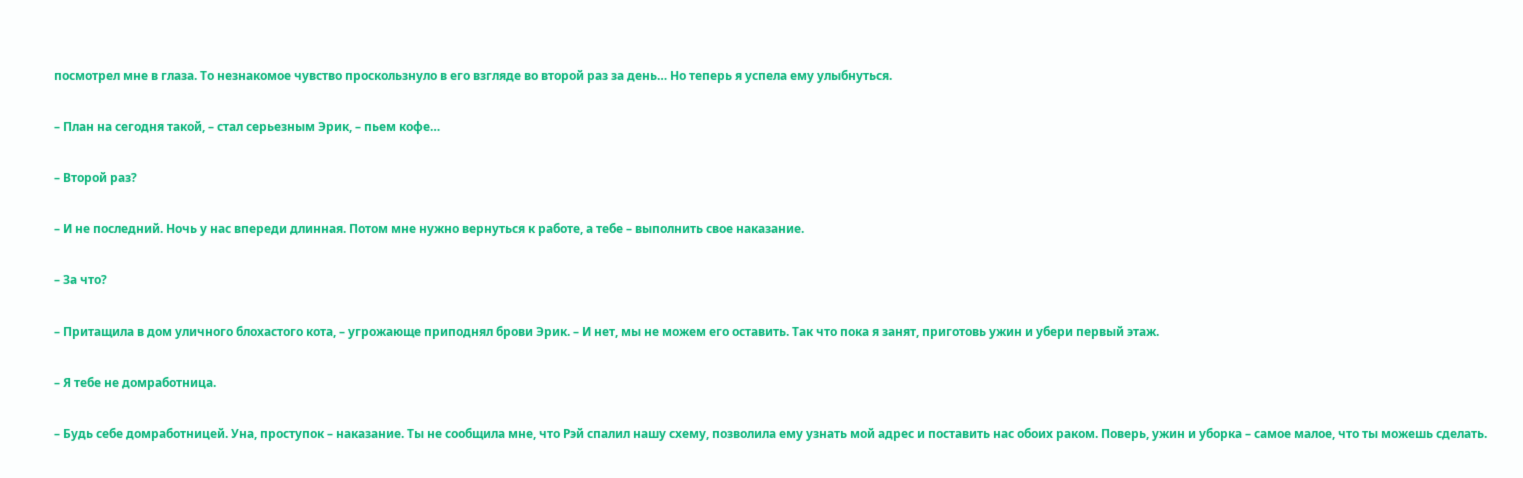посмотрел мне в глаза. То незнакомое чувство проскользнуло в его взгляде во второй раз за день… Но теперь я успела ему улыбнуться.

– План на сегодня такой, – стал серьезным Эрик, – пьем кофе…

– Второй раз?

– И не последний. Ночь у нас впереди длинная. Потом мне нужно вернуться к работе, а тебе – выполнить свое наказание.

– За что?

– Притащила в дом уличного блохастого кота, – угрожающе приподнял брови Эрик. – И нет, мы не можем его оставить. Так что пока я занят, приготовь ужин и убери первый этаж.

– Я тебе не домработница.

– Будь себе домработницей. Уна, проступок – наказание. Ты не сообщила мне, что Рэй спалил нашу схему, позволила ему узнать мой адрес и поставить нас обоих раком. Поверь, ужин и уборка – самое малое, что ты можешь сделать.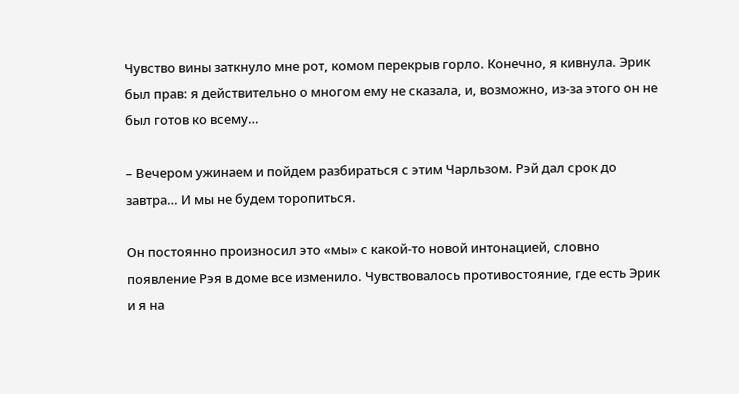Чувство вины заткнуло мне рот, комом перекрыв горло. Конечно, я кивнула. Эрик был прав: я действительно о многом ему не сказала, и, возможно, из-за этого он не был готов ко всему…

– Вечером ужинаем и пойдем разбираться с этим Чарльзом. Рэй дал срок до завтра… И мы не будем торопиться.

Он постоянно произносил это «мы» с какой-то новой интонацией, словно появление Рэя в доме все изменило. Чувствовалось противостояние, где есть Эрик и я на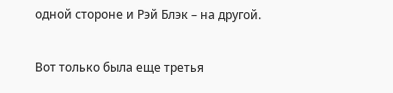одной стороне и Рэй Блэк – на другой.

Вот только была еще третья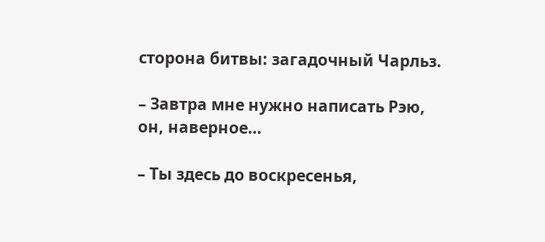сторона битвы: загадочный Чарльз.

– Завтра мне нужно написать Рэю, он, наверное…

– Ты здесь до воскресенья,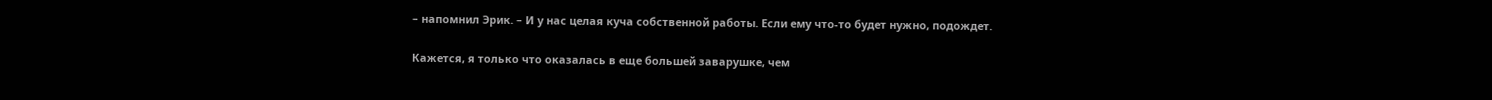– напомнил Эрик. – И у нас целая куча собственной работы. Если ему что-то будет нужно, подождет.

Кажется, я только что оказалась в еще большей заварушке, чем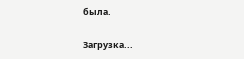была.

Загрузка...